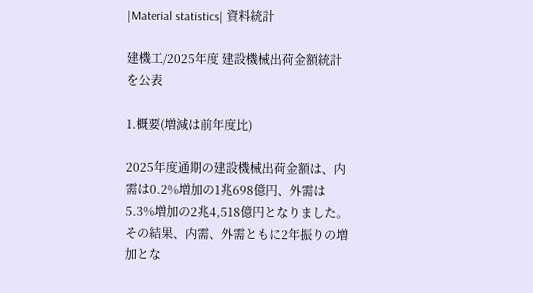|Material statistics| 資料統計

建機工/2025年度 建設機械出荷金額統計を公表

1.概要(増減は前年度比)

2025年度通期の建設機械出荷金額は、内需は0.2%増加の1兆698億円、外需は5.3%増加の2兆4,518億円となりました。その結果、内需、外需ともに2年振りの増加とな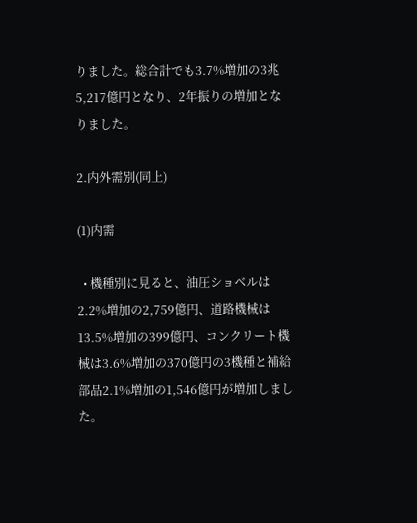りました。総合計でも3.7%増加の3兆5,217億円となり、2年振りの増加となりました。

2.内外需別(同上)

(1)内需

  • 機種別に見ると、油圧ショベルは2.2%増加の2,759億円、道路機械は13.5%増加の399億円、コンクリート機械は3.6%増加の370億円の3機種と補給部品2.1%増加の1,546億円が増加しました。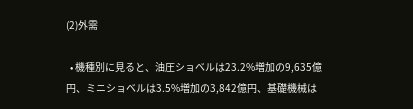(2)外需

  • 機種別に見ると、油圧ショベルは23.2%増加の9,635億円、ミニショベルは3.5%増加の3,842億円、基礎機械は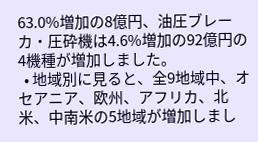63.0%増加の8億円、油圧ブレーカ・圧砕機は4.6%増加の92億円の4機種が増加しました。
  • 地域別に見ると、全9地域中、オセアニア、欧州、アフリカ、北米、中南米の5地域が増加しまし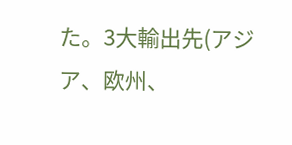た。3大輸出先(アジア、欧州、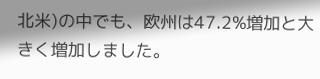北米)の中でも、欧州は47.2%増加と大きく増加しました。